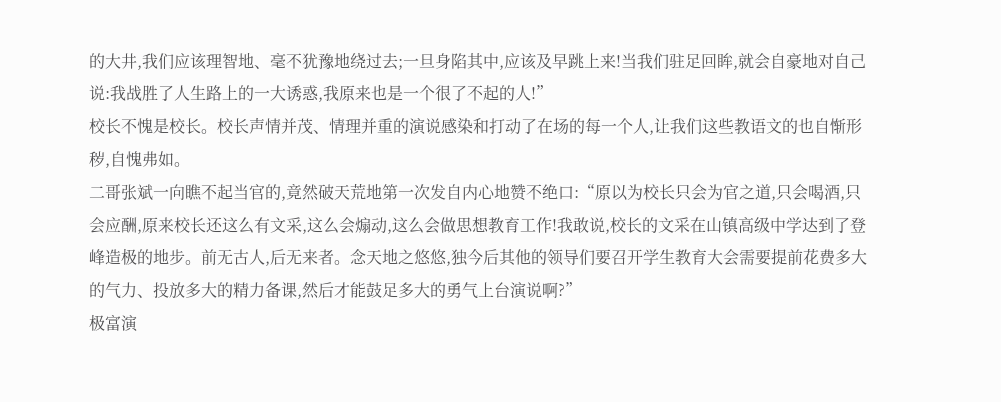的大井,我们应该理智地、毫不犹豫地绕过去;一旦身陷其中,应该及早跳上来!当我们驻足回眸,就会自豪地对自己说:我战胜了人生路上的一大诱惑,我原来也是一个很了不起的人!”
校长不愧是校长。校长声情并茂、情理并重的演说感染和打动了在场的每一个人,让我们这些教语文的也自惭形秽,自愧弗如。
二哥张斌一向瞧不起当官的,竟然破天荒地第一次发自内心地赞不绝口:“原以为校长只会为官之道,只会喝酒,只会应酬,原来校长还这么有文采,这么会煽动,这么会做思想教育工作!我敢说,校长的文采在山镇高级中学达到了登峰造极的地步。前无古人,后无来者。念天地之悠悠,独今后其他的领导们要召开学生教育大会需要提前花费多大的气力、投放多大的精力备课,然后才能鼓足多大的勇气上台演说啊?”
极富演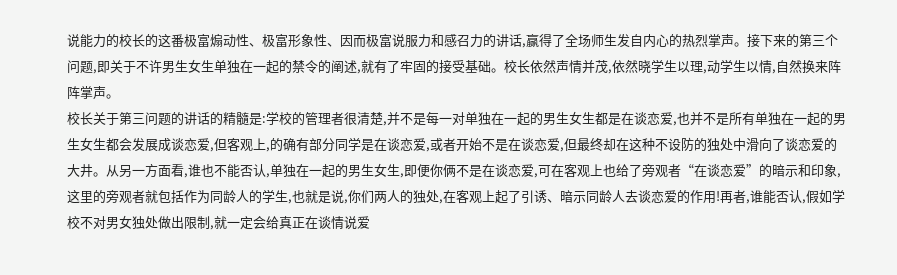说能力的校长的这番极富煽动性、极富形象性、因而极富说服力和感召力的讲话,赢得了全场师生发自内心的热烈掌声。接下来的第三个问题,即关于不许男生女生单独在一起的禁令的阐述,就有了牢固的接受基础。校长依然声情并茂,依然晓学生以理,动学生以情,自然换来阵阵掌声。
校长关于第三问题的讲话的精髓是:学校的管理者很清楚,并不是每一对单独在一起的男生女生都是在谈恋爱,也并不是所有单独在一起的男生女生都会发展成谈恋爱,但客观上,的确有部分同学是在谈恋爱,或者开始不是在谈恋爱,但最终却在这种不设防的独处中滑向了谈恋爱的大井。从另一方面看,谁也不能否认,单独在一起的男生女生,即便你俩不是在谈恋爱,可在客观上也给了旁观者“在谈恋爱”的暗示和印象,这里的旁观者就包括作为同龄人的学生,也就是说,你们两人的独处,在客观上起了引诱、暗示同龄人去谈恋爱的作用!再者,谁能否认,假如学校不对男女独处做出限制,就一定会给真正在谈情说爱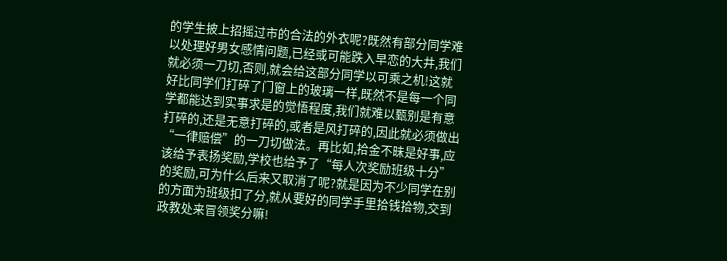的学生披上招摇过市的合法的外衣呢?既然有部分同学难以处理好男女感情问题,已经或可能跌入早恋的大井,我们就必须一刀切,否则,就会给这部分同学以可乘之机!这就好比同学们打碎了门窗上的玻璃一样,既然不是每一个同学都能达到实事求是的觉悟程度,我们就难以甄别是有意打碎的,还是无意打碎的,或者是风打碎的,因此就必须做出“一律赔偿”的一刀切做法。再比如,拾金不昧是好事,应该给予表扬奖励,学校也给予了“每人次奖励班级十分”的奖励,可为什么后来又取消了呢?就是因为不少同学在别的方面为班级扣了分,就从要好的同学手里拾钱拾物,交到政教处来冒领奖分嘛!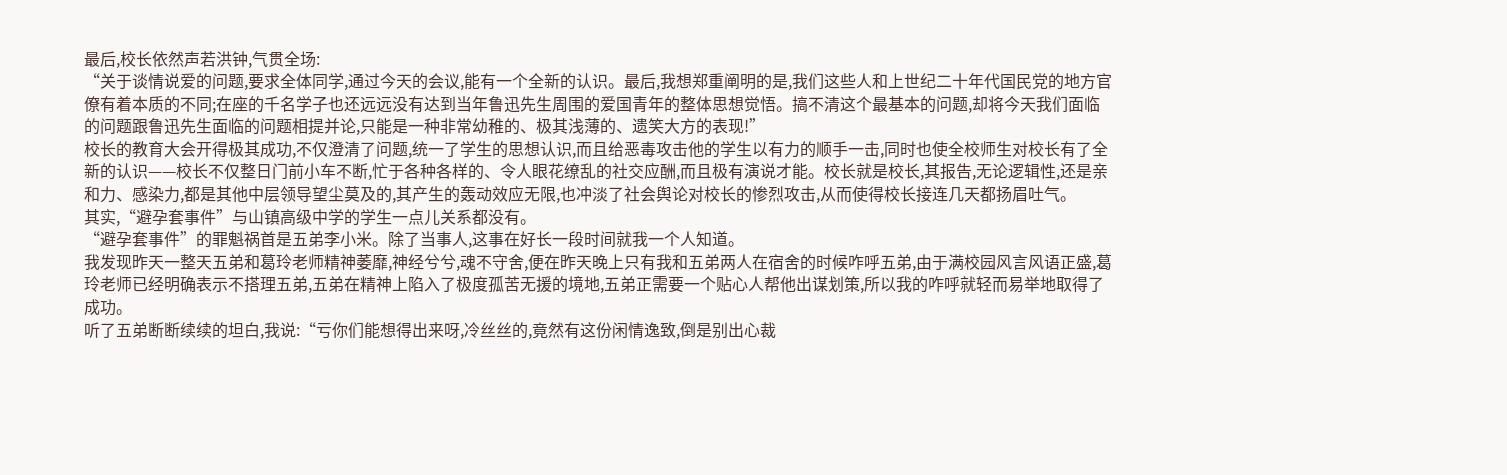最后,校长依然声若洪钟,气贯全场:
“关于谈情说爱的问题,要求全体同学,通过今天的会议,能有一个全新的认识。最后,我想郑重阐明的是,我们这些人和上世纪二十年代国民党的地方官僚有着本质的不同;在座的千名学子也还远远没有达到当年鲁迅先生周围的爱国青年的整体思想觉悟。搞不清这个最基本的问题,却将今天我们面临的问题跟鲁迅先生面临的问题相提并论,只能是一种非常幼稚的、极其浅薄的、遗笑大方的表现!”
校长的教育大会开得极其成功,不仅澄清了问题,统一了学生的思想认识,而且给恶毒攻击他的学生以有力的顺手一击,同时也使全校师生对校长有了全新的认识——校长不仅整日门前小车不断,忙于各种各样的、令人眼花缭乱的社交应酬,而且极有演说才能。校长就是校长,其报告,无论逻辑性,还是亲和力、感染力,都是其他中层领导望尘莫及的,其产生的轰动效应无限,也冲淡了社会舆论对校长的惨烈攻击,从而使得校长接连几天都扬眉吐气。
其实,“避孕套事件”与山镇高级中学的学生一点儿关系都没有。
“避孕套事件”的罪魁祸首是五弟李小米。除了当事人,这事在好长一段时间就我一个人知道。
我发现昨天一整天五弟和葛玲老师精神萎靡,神经兮兮,魂不守舍,便在昨天晚上只有我和五弟两人在宿舍的时候咋呼五弟,由于满校园风言风语正盛,葛玲老师已经明确表示不搭理五弟,五弟在精神上陷入了极度孤苦无援的境地,五弟正需要一个贴心人帮他出谋划策,所以我的咋呼就轻而易举地取得了成功。
听了五弟断断续续的坦白,我说:“亏你们能想得出来呀,冷丝丝的,竟然有这份闲情逸致,倒是别出心裁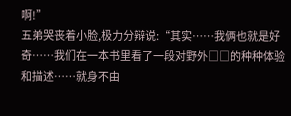啊!”
五弟哭丧着小脸,极力分辩说:“其实……我俩也就是好奇……我们在一本书里看了一段对野外□□的种种体验和描述……就身不由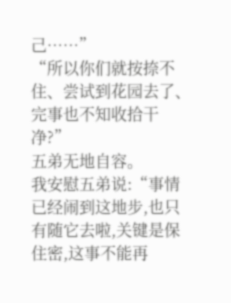己……”
“所以你们就按捺不住、尝试到花园去了、完事也不知收拾干净?”
五弟无地自容。
我安慰五弟说:“事情已经闹到这地步,也只有随它去啦,关键是保住密,这事不能再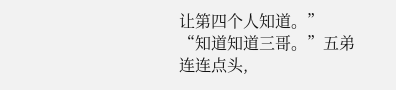让第四个人知道。”
“知道知道三哥。”五弟连连点头,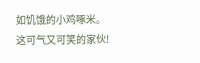如饥饿的小鸡啄米。
这可气又可笑的家伙!